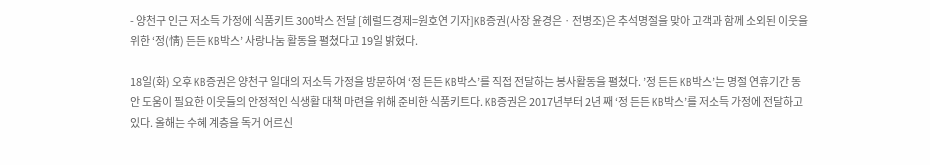- 양천구 인근 저소득 가정에 식품키트 300박스 전달 [헤럴드경제=원호연 기자]KB증권(사장 윤경은ㆍ전병조)은 추석명절을 맞아 고객과 함께 소외된 이웃을 위한 ‘정(情) 든든 KB박스’ 사랑나눔 활동을 펼쳤다고 19일 밝혔다.

18일(화) 오후 KB증권은 양천구 일대의 저소득 가정을 방문하여 ‘정 든든 KB박스’를 직접 전달하는 봉사활동을 펼쳤다. ’정 든든 KB박스’는 명절 연휴기간 동안 도움이 필요한 이웃들의 안정적인 식생활 대책 마련을 위해 준비한 식품키트다. KB증권은 2017년부터 2년 째 ‘정 든든 KB박스’를 저소득 가정에 전달하고 있다. 올해는 수혜 계층을 독거 어르신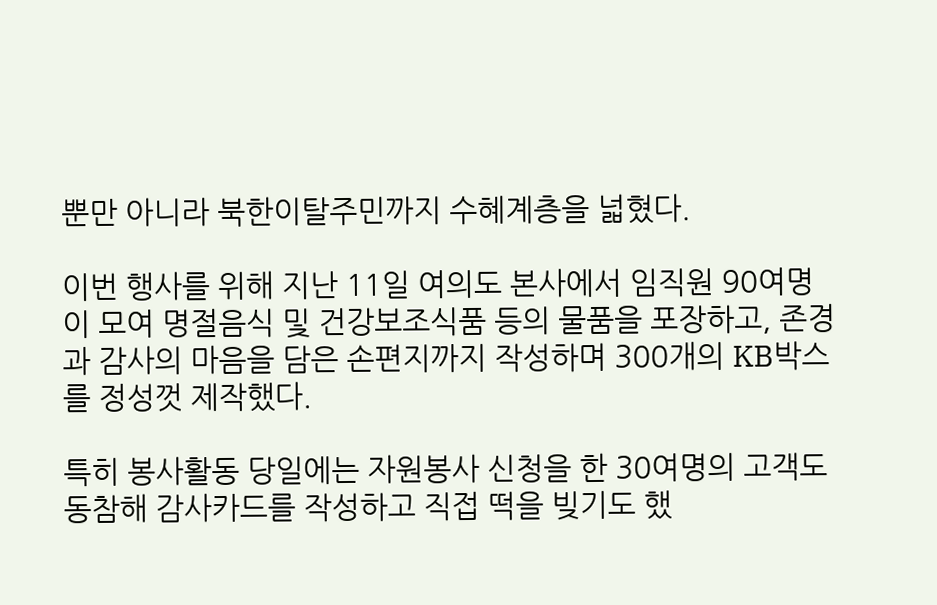뿐만 아니라 북한이탈주민까지 수혜계층을 넓혔다.

이번 행사를 위해 지난 11일 여의도 본사에서 임직원 90여명이 모여 명절음식 및 건강보조식품 등의 물품을 포장하고, 존경과 감사의 마음을 담은 손편지까지 작성하며 300개의 KB박스를 정성껏 제작했다.

특히 봉사활동 당일에는 자원봉사 신청을 한 30여명의 고객도 동참해 감사카드를 작성하고 직접 떡을 빚기도 했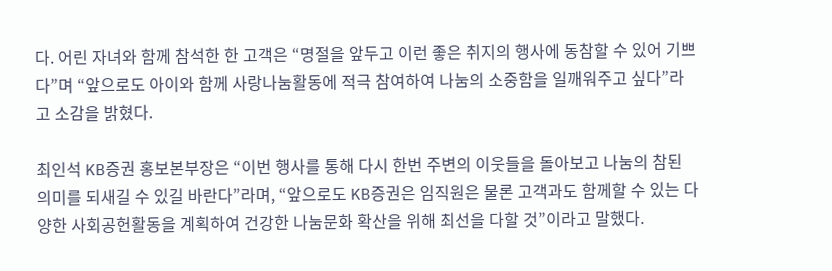다. 어린 자녀와 함께 참석한 한 고객은 “명절을 앞두고 이런 좋은 취지의 행사에 동참할 수 있어 기쁘다”며 “앞으로도 아이와 함께 사랑나눔활동에 적극 참여하여 나눔의 소중함을 일깨워주고 싶다”라고 소감을 밝혔다.

최인석 KB증권 홍보본부장은 “이번 행사를 통해 다시 한번 주변의 이웃들을 돌아보고 나눔의 참된 의미를 되새길 수 있길 바란다”라며, “앞으로도 KB증권은 임직원은 물론 고객과도 함께할 수 있는 다양한 사회공헌활동을 계획하여 건강한 나눔문화 확산을 위해 최선을 다할 것”이라고 말했다.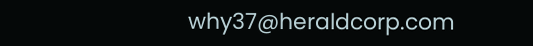why37@heraldcorp.com